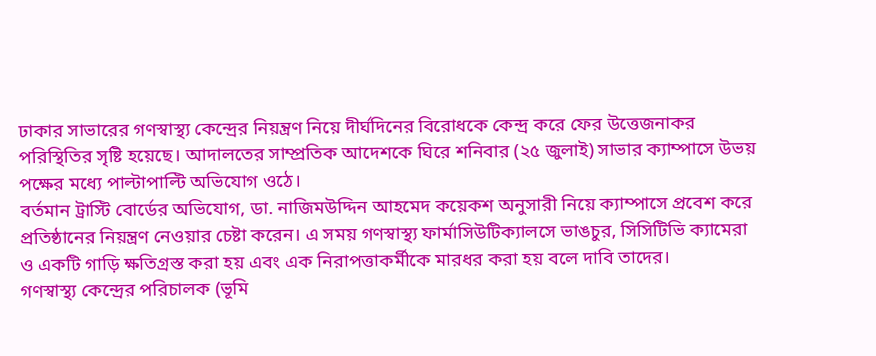ঢাকার সাভারের গণস্বাস্থ্য কেন্দ্রের নিয়ন্ত্রণ নিয়ে দীর্ঘদিনের বিরোধকে কেন্দ্র করে ফের উত্তেজনাকর পরিস্থিতির সৃষ্টি হয়েছে। আদালতের সাম্প্রতিক আদেশকে ঘিরে শনিবার (২৫ জুলাই) সাভার ক্যাম্পাসে উভয় পক্ষের মধ্যে পাল্টাপাল্টি অভিযোগ ওঠে।
বর্তমান ট্রাস্টি বোর্ডের অভিযোগ, ডা. নাজিমউদ্দিন আহমেদ কয়েকশ অনুসারী নিয়ে ক্যাম্পাসে প্রবেশ করে প্রতিষ্ঠানের নিয়ন্ত্রণ নেওয়ার চেষ্টা করেন। এ সময় গণস্বাস্থ্য ফার্মাসিউটিক্যালসে ভাঙচুর, সিসিটিভি ক্যামেরা ও একটি গাড়ি ক্ষতিগ্রস্ত করা হয় এবং এক নিরাপত্তাকর্মীকে মারধর করা হয় বলে দাবি তাদের।
গণস্বাস্থ্য কেন্দ্রের পরিচালক (ভূমি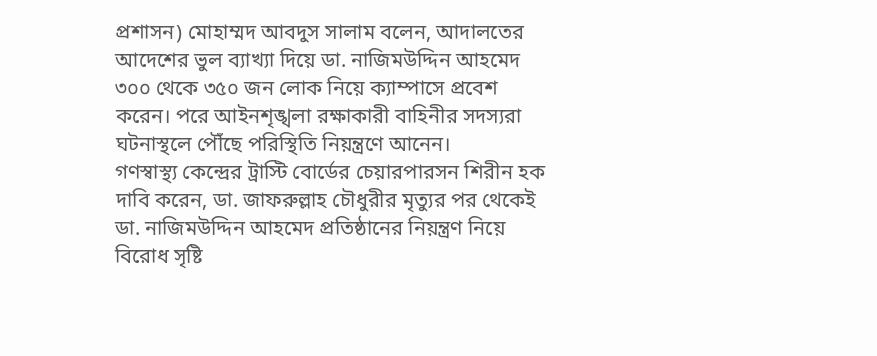প্রশাসন) মোহাম্মদ আবদুস সালাম বলেন, আদালতের আদেশের ভুল ব্যাখ্যা দিয়ে ডা. নাজিমউদ্দিন আহমেদ ৩০০ থেকে ৩৫০ জন লোক নিয়ে ক্যাম্পাসে প্রবেশ করেন। পরে আইনশৃঙ্খলা রক্ষাকারী বাহিনীর সদস্যরা ঘটনাস্থলে পৌঁছে পরিস্থিতি নিয়ন্ত্রণে আনেন।
গণস্বাস্থ্য কেন্দ্রের ট্রাস্টি বোর্ডের চেয়ারপারসন শিরীন হক দাবি করেন, ডা. জাফরুল্লাহ চৌধুরীর মৃত্যুর পর থেকেই ডা. নাজিমউদ্দিন আহমেদ প্রতিষ্ঠানের নিয়ন্ত্রণ নিয়ে বিরোধ সৃষ্টি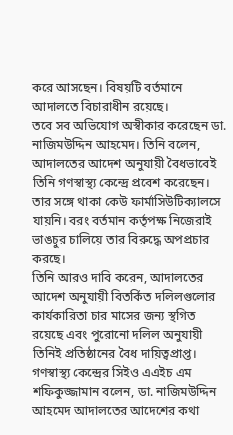করে আসছেন। বিষয়টি বর্তমানে আদালতে বিচারাধীন রয়েছে।
তবে সব অভিযোগ অস্বীকার করেছেন ডা. নাজিমউদ্দিন আহমেদ। তিনি বলেন, আদালতের আদেশ অনুযায়ী বৈধভাবেই তিনি গণস্বাস্থ্য কেন্দ্রে প্রবেশ করেছেন। তার সঙ্গে থাকা কেউ ফার্মাসিউটিক্যালসে যায়নি। বরং বর্তমান কর্তৃপক্ষ নিজেরাই ভাঙচুর চালিয়ে তার বিরুদ্ধে অপপ্রচার করছে।
তিনি আরও দাবি করেন, আদালতের আদেশ অনুযায়ী বিতর্কিত দলিলগুলোর কার্যকারিতা চার মাসের জন্য স্থগিত রয়েছে এবং পুরোনো দলিল অনুযায়ী তিনিই প্রতিষ্ঠানের বৈধ দায়িত্বপ্রাপ্ত।
গণস্বাস্থ্য কেন্দ্রের সিইও এএইচ এম শফিকুজ্জামান বলেন, ডা. নাজিমউদ্দিন আহমেদ আদালতের আদেশের কথা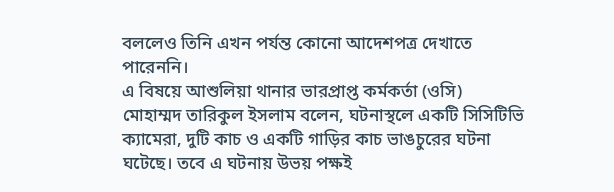বললেও তিনি এখন পর্যন্ত কোনো আদেশপত্র দেখাতে পারেননি।
এ বিষয়ে আশুলিয়া থানার ভারপ্রাপ্ত কর্মকর্তা (ওসি) মোহাম্মদ তারিকুল ইসলাম বলেন, ঘটনাস্থলে একটি সিসিটিভি ক্যামেরা, দুটি কাচ ও একটি গাড়ির কাচ ভাঙচুরের ঘটনা ঘটেছে। তবে এ ঘটনায় উভয় পক্ষই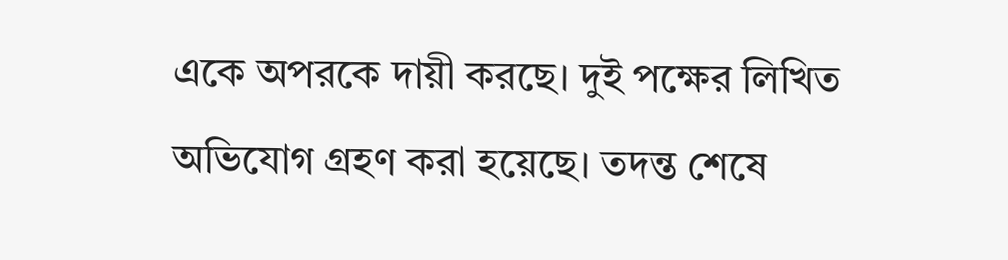একে অপরকে দায়ী করছে। দুই পক্ষের লিখিত অভিযোগ গ্রহণ করা হয়েছে। তদন্ত শেষে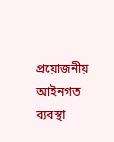প্রয়োজনীয় আইনগত ব্যবস্থা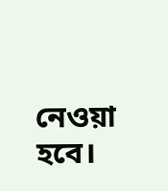নেওয়া হবে।